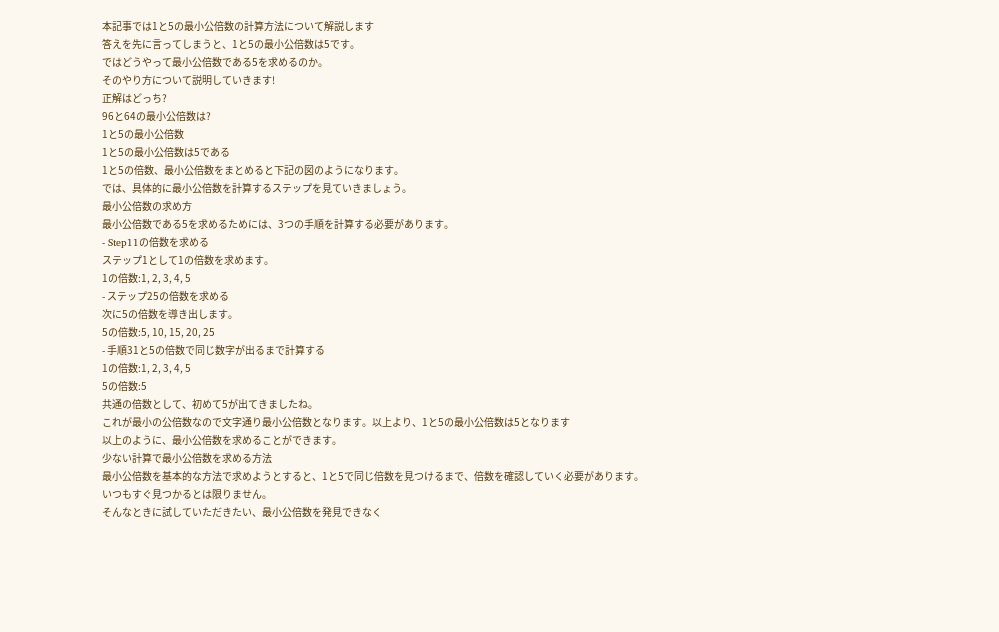本記事では1と5の最小公倍数の計算方法について解説します
答えを先に言ってしまうと、1と5の最小公倍数は5です。
ではどうやって最小公倍数である5を求めるのか。
そのやり方について説明していきます!
正解はどっち?
96と64の最小公倍数は?
1と5の最小公倍数
1と5の最小公倍数は5である
1と5の倍数、最小公倍数をまとめると下記の図のようになります。
では、具体的に最小公倍数を計算するステップを見ていきましょう。
最小公倍数の求め方
最小公倍数である5を求めるためには、3つの手順を計算する必要があります。
- Step11の倍数を求める
ステップ1として1の倍数を求めます。
1の倍数:1, 2, 3, 4, 5
- ステップ25の倍数を求める
次に5の倍数を導き出します。
5の倍数:5, 10, 15, 20, 25
- 手順31と5の倍数で同じ数字が出るまで計算する
1の倍数:1, 2, 3, 4, 5
5の倍数:5
共通の倍数として、初めて5が出てきましたね。
これが最小の公倍数なので文字通り最小公倍数となります。以上より、1と5の最小公倍数は5となります
以上のように、最小公倍数を求めることができます。
少ない計算で最小公倍数を求める方法
最小公倍数を基本的な方法で求めようとすると、1と5で同じ倍数を見つけるまで、倍数を確認していく必要があります。
いつもすぐ見つかるとは限りません。
そんなときに試していただきたい、最小公倍数を発見できなく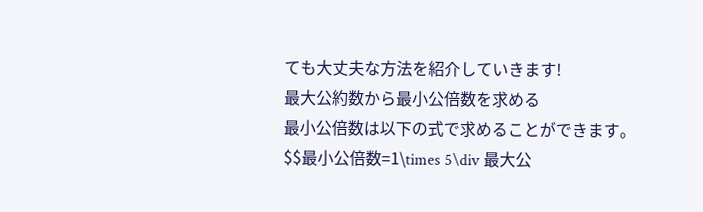ても大丈夫な方法を紹介していきます!
最大公約数から最小公倍数を求める
最小公倍数は以下の式で求めることができます。
$$最小公倍数=1\times 5\div 最大公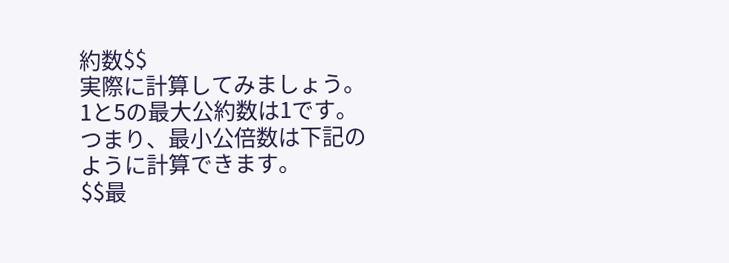約数$$
実際に計算してみましょう。
1と5の最大公約数は1です。
つまり、最小公倍数は下記のように計算できます。
$$最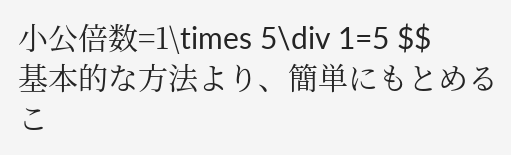小公倍数=1\times 5\div 1=5 $$
基本的な方法より、簡単にもとめるこ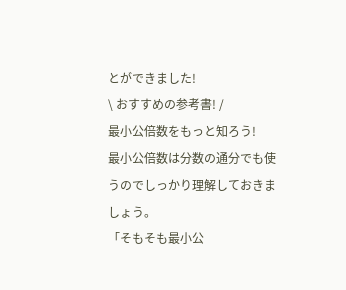とができました!
\ おすすめの参考書! /
最小公倍数をもっと知ろう!
最小公倍数は分数の通分でも使うのでしっかり理解しておきましょう。
「そもそも最小公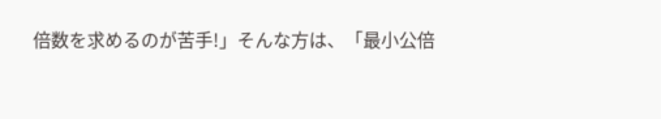倍数を求めるのが苦手!」そんな方は、「最小公倍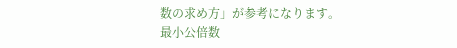数の求め方」が参考になります。
最小公倍数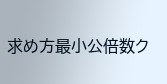求め方最小公倍数ク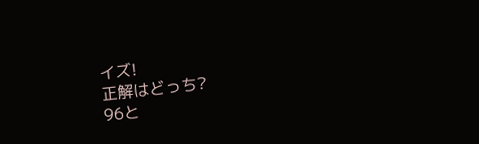イズ!
正解はどっち?
96と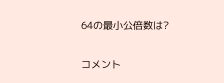64の最小公倍数は?


コメント